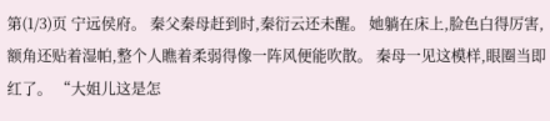第(1/3)页 宁远侯府。 秦父秦母赶到时,秦衍云还未醒。 她躺在床上,脸色白得厉害,额角还贴着湿帕,整个人瞧着柔弱得像一阵风便能吹散。 秦母一见这模样,眼圈当即红了。 “大姐儿这是怎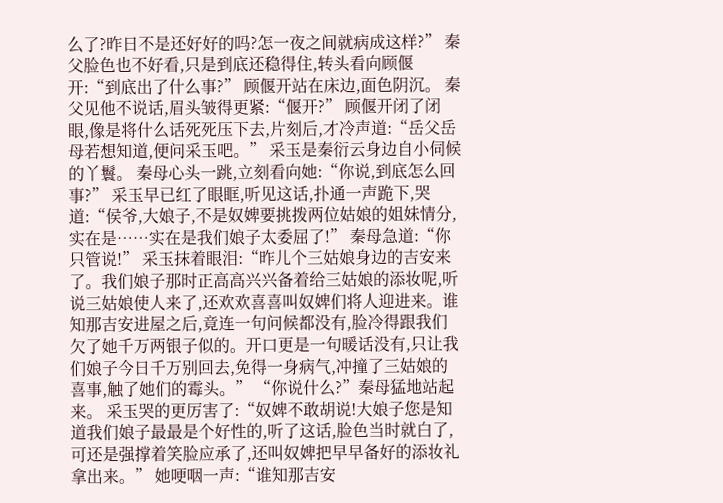么了?昨日不是还好好的吗?怎一夜之间就病成这样?” 秦父脸色也不好看,只是到底还稳得住,转头看向顾偃开:“到底出了什么事?” 顾偃开站在床边,面色阴沉。 秦父见他不说话,眉头皱得更紧:“偃开?” 顾偃开闭了闭眼,像是将什么话死死压下去,片刻后,才冷声道:“岳父岳母若想知道,便问采玉吧。” 采玉是秦衍云身边自小伺候的丫鬟。 秦母心头一跳,立刻看向她:“你说,到底怎么回事?” 采玉早已红了眼眶,听见这话,扑通一声跪下,哭道:“侯爷,大娘子,不是奴婢要挑拨两位姑娘的姐妹情分,实在是……实在是我们娘子太委屈了!” 秦母急道:“你只管说!” 采玉抹着眼泪:“昨儿个三姑娘身边的吉安来了。我们娘子那时正高高兴兴备着给三姑娘的添妆呢,听说三姑娘使人来了,还欢欢喜喜叫奴婢们将人迎进来。谁知那吉安进屋之后,竟连一句问候都没有,脸冷得跟我们欠了她千万两银子似的。开口更是一句暖话没有,只让我们娘子今日千万别回去,免得一身病气,冲撞了三姑娘的喜事,触了她们的霉头。” “你说什么?”秦母猛地站起来。 采玉哭的更厉害了:“奴婢不敢胡说!大娘子您是知道我们娘子最最是个好性的,听了这话,脸色当时就白了,可还是强撑着笑脸应承了,还叫奴婢把早早备好的添妆礼拿出来。” 她哽咽一声:“谁知那吉安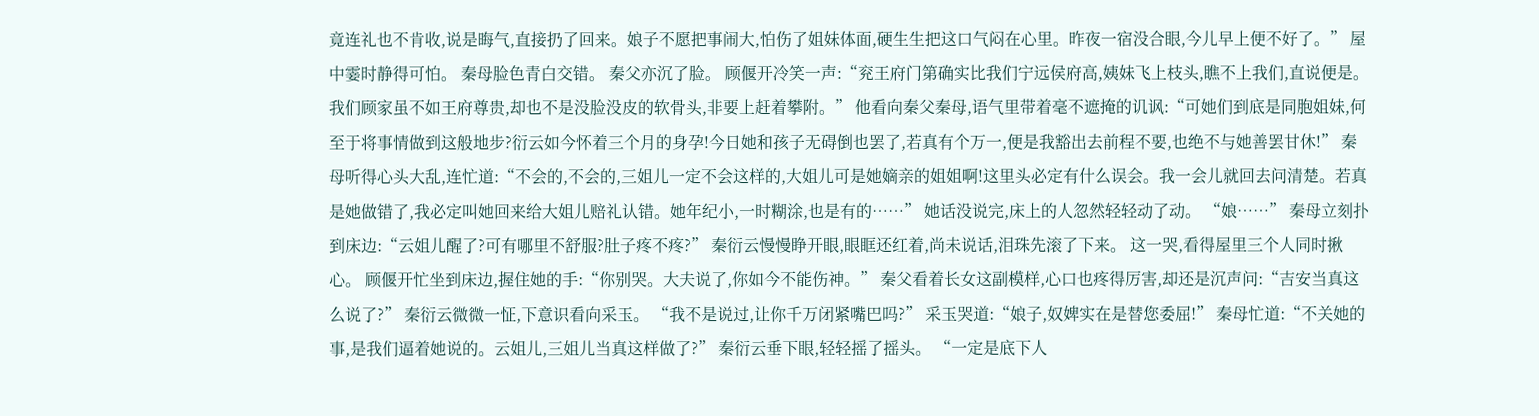竟连礼也不肯收,说是晦气,直接扔了回来。娘子不愿把事闹大,怕伤了姐妹体面,硬生生把这口气闷在心里。昨夜一宿没合眼,今儿早上便不好了。” 屋中霎时静得可怕。 秦母脸色青白交错。 秦父亦沉了脸。 顾偃开冷笑一声:“兖王府门第确实比我们宁远侯府高,姨妹飞上枝头,瞧不上我们,直说便是。我们顾家虽不如王府尊贵,却也不是没脸没皮的软骨头,非要上赶着攀附。” 他看向秦父秦母,语气里带着毫不遮掩的讥讽:“可她们到底是同胞姐妹,何至于将事情做到这般地步?衍云如今怀着三个月的身孕!今日她和孩子无碍倒也罢了,若真有个万一,便是我豁出去前程不要,也绝不与她善罢甘休!” 秦母听得心头大乱,连忙道:“不会的,不会的,三姐儿一定不会这样的,大姐儿可是她嫡亲的姐姐啊!这里头必定有什么误会。我一会儿就回去问清楚。若真是她做错了,我必定叫她回来给大姐儿赔礼认错。她年纪小,一时糊涂,也是有的……” 她话没说完,床上的人忽然轻轻动了动。 “娘……” 秦母立刻扑到床边:“云姐儿醒了?可有哪里不舒服?肚子疼不疼?” 秦衍云慢慢睁开眼,眼眶还红着,尚未说话,泪珠先滚了下来。 这一哭,看得屋里三个人同时揪心。 顾偃开忙坐到床边,握住她的手:“你别哭。大夫说了,你如今不能伤神。” 秦父看着长女这副模样,心口也疼得厉害,却还是沉声问:“吉安当真这么说了?” 秦衍云微微一怔,下意识看向采玉。 “我不是说过,让你千万闭紧嘴巴吗?” 采玉哭道:“娘子,奴婢实在是替您委屈!” 秦母忙道:“不关她的事,是我们逼着她说的。云姐儿,三姐儿当真这样做了?” 秦衍云垂下眼,轻轻摇了摇头。 “一定是底下人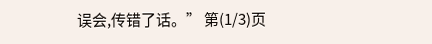误会,传错了话。” 第(1/3)页